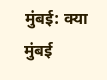मुंबई: क्या मुंबई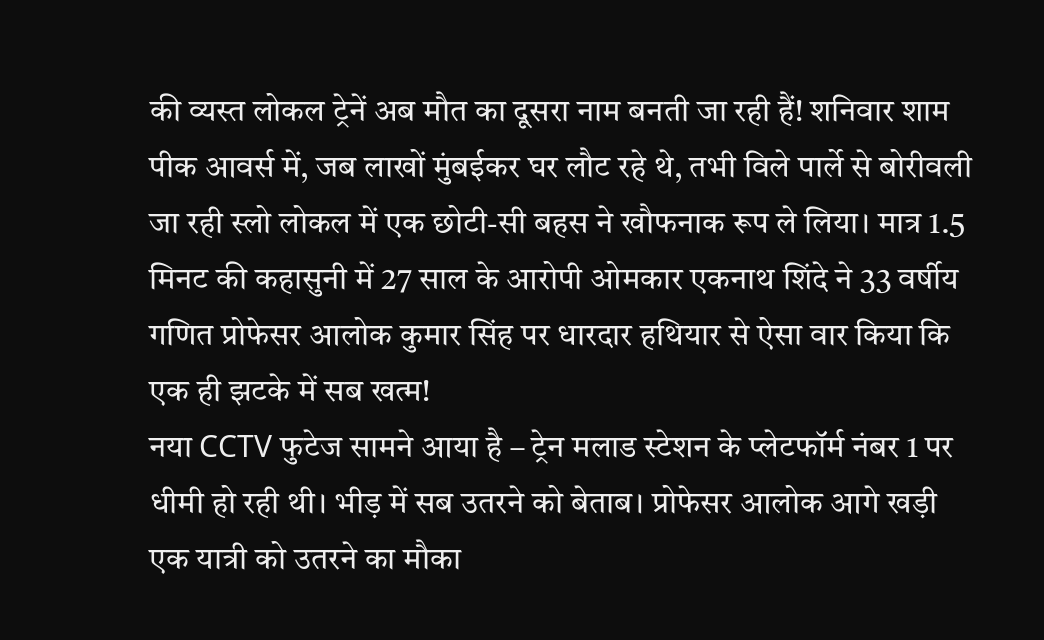की व्यस्त लोकल ट्रेनें अब मौत का दूसरा नाम बनती जा रही हैं! शनिवार शाम पीक आवर्स में, जब लाखों मुंबईकर घर लौट रहे थे, तभी विले पार्ले से बोरीवली जा रही स्लो लोकल में एक छोटी-सी बहस ने खौफनाक रूप ले लिया। मात्र 1.5 मिनट की कहासुनी में 27 साल के आरोपी ओमकार एकनाथ शिंदे ने 33 वर्षीय गणित प्रोफेसर आलोक कुमार सिंह पर धारदार हथियार से ऐसा वार किया कि एक ही झटके में सब खत्म!
नया CCTV फुटेज सामने आया है – ट्रेन मलाड स्टेशन के प्लेटफॉर्म नंबर 1 पर धीमी हो रही थी। भीड़ में सब उतरने को बेताब। प्रोफेसर आलोक आगे खड़ी एक यात्री को उतरने का मौका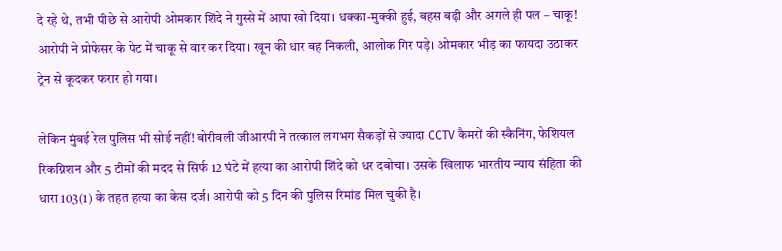दे रहे थे, तभी पीछे से आरोपी ओमकार शिंदे ने गुस्से में आपा खो दिया। धक्का-मुक्की हुई, बहस बढ़ी और अगले ही पल – चाकू! आरोपी ने प्रोफेसर के पेट में चाकू से वार कर दिया। खून की धार बह निकली, आलोक गिर पड़े। ओमकार भीड़ का फायदा उठाकर ट्रेन से कूदकर फरार हो गया।

लेकिन मुंबई रेल पुलिस भी सोई नहीं! बोरीवली जीआरपी ने तत्काल लगभग सैकड़ों से ज्यादा CCTV कैमरों की स्कैनिंग, फेशियल रिकग्निशन और 5 टीमों की मदद से सिर्फ 12 घंटे में हत्या का आरोपी शिंदे को धर दबोचा। उसके खिलाफ भारतीय न्याय संहिता की धारा 103(1) के तहत हत्या का केस दर्ज। आरोपी को 5 दिन की पुलिस रिमांड मिल चुकी है।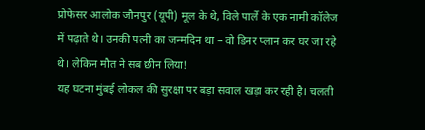प्रोफेसर आलोक जौनपुर (यूपी) मूल के थे, विले पार्ले के एक नामी कॉलेज में पढ़ाते थे। उनकी पत्नी का जन्मदिन था – वो डिनर प्लान कर घर जा रहे थे। लेकिन मौत ने सब छीन लिया!
यह घटना मुंबई लोकल की सुरक्षा पर बड़ा सवाल खड़ा कर रही है। चलती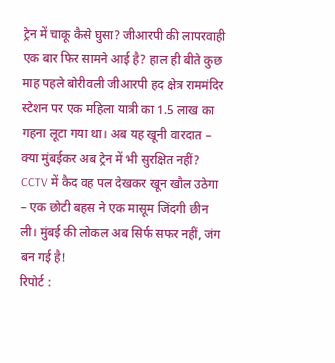ट्रेन में चाकू कैसे घुसा? जीआरपी की लापरवाही एक बार फिर सामने आई है? हाल ही बीते कुछ माह पहले बोरीवली जीआरपी हद क्षेत्र राममंदिर स्टेशन पर एक महिला यात्री का 1.5 लाख का गहना लूटा गया था। अब यह खूनी वारदात – क्या मुंबईकर अब ट्रेन में भी सुरक्षित नहीं?
CCTV में कैद वह पल देखकर खून खौल उठेगा – एक छोटी बहस ने एक मासूम जिंदगी छीन ली। मुंबई की लोकल अब सिर्फ सफर नहीं, जंग बन गई है!
रिपोर्ट :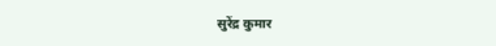सुरेंद्र कुमार